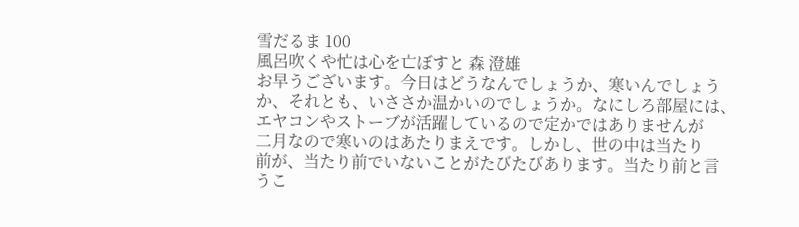雪だるま 100
風呂吹くや忙は心を亡ぼすと 森 澄雄
お早うございます。今日はどうなんでしょうか、寒いんでしょう
か、それとも、いささか温かいのでしょうか。なにしろ部屋には、
エヤコンやストーブが活躍しているので定かではありませんが
二月なので寒いのはあたりまえです。しかし、世の中は当たり
前が、当たり前でいないことがたびたびあります。当たり前と言
うこ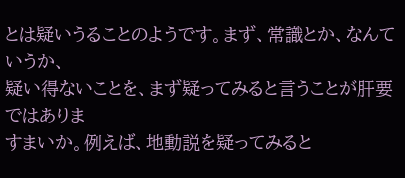とは疑いうることのようです。まず、常識とか、なんていうか、
疑い得ないことを、まず疑ってみると言うことが肝要ではありま
すまいか。例えば、地動説を疑ってみると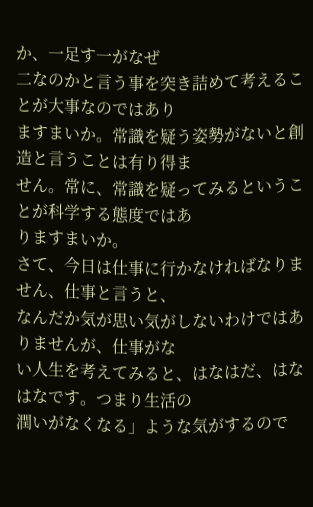か、一足す一がなぜ
二なのかと言う事を突き詰めて考えることが大事なのではあり
ますまいか。常識を疑う姿勢がないと創造と言うことは有り得ま
せん。常に、常識を疑ってみるということが科学する態度ではあ
りますまいか。
さて、今日は仕事に行かなければなりません、仕事と言うと、
なんだか気が思い気がしないわけではありませんが、仕事がな
い人生を考えてみると、はなはだ、はなはなです。つまり生活の
潤いがなくなる」ような気がするので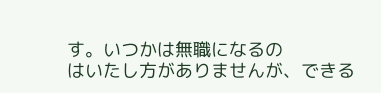す。いつかは無職になるの
はいたし方がありませんが、できる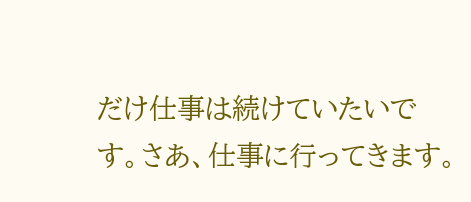だけ仕事は続けていたいで
す。さあ、仕事に行ってきます。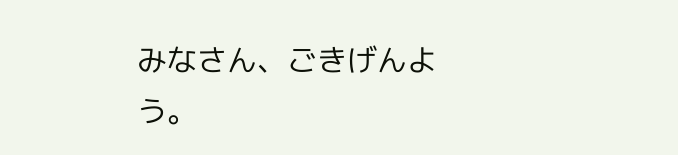みなさん、ごきげんよう。